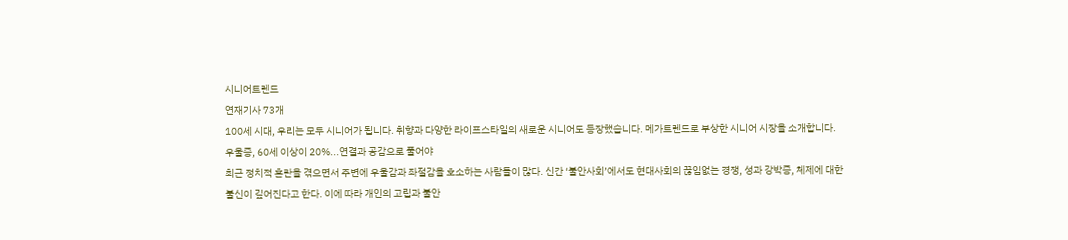시니어트렌드
연재기사 73개
100세 시대, 우리는 모두 시니어가 됩니다. 취향과 다양한 라이프스타일의 새로운 시니어도 등장했습니다. 메가트렌드로 부상한 시니어 시장을 소개합니다.
우울증, 60세 이상이 20%...연결과 공감으로 풀어야
최근 정치적 혼란을 겪으면서 주변에 우울감과 좌절감을 호소하는 사람들이 많다. 신간 ‘불안사회’에서도 현대사회의 끊임없는 경쟁, 성과 강박증, 체제에 대한 불신이 깊어진다고 한다. 이에 따라 개인의 고립과 불안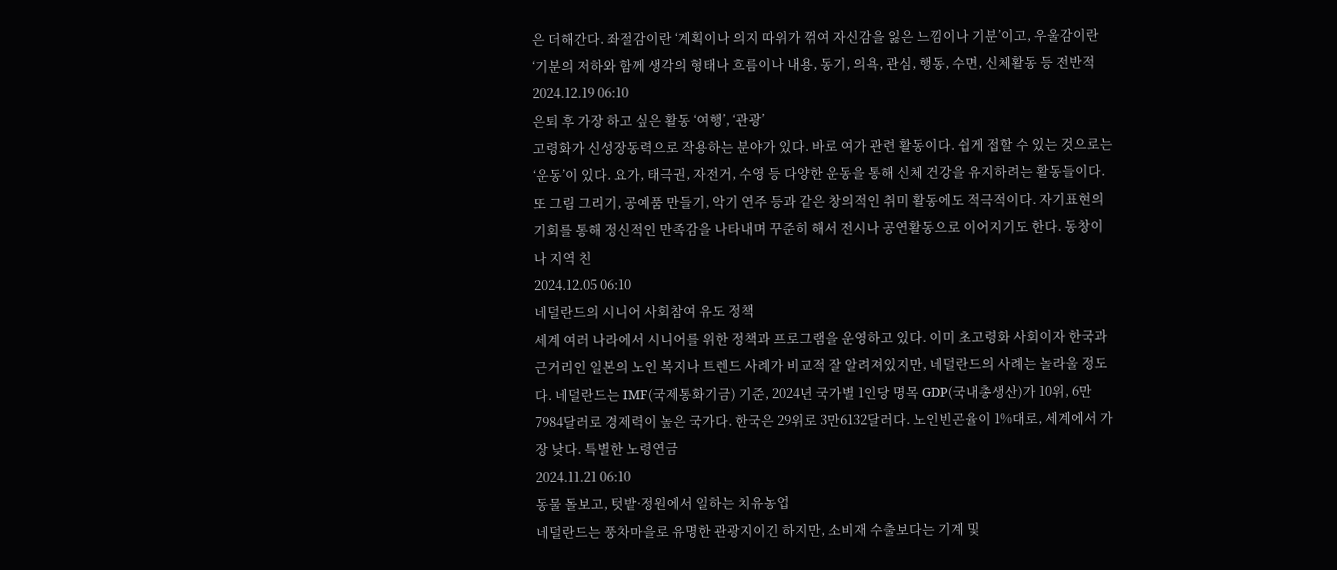은 더해간다. 좌절감이란 ‘계획이나 의지 따위가 꺾여 자신감을 잃은 느낌이나 기분’이고, 우울감이란 ‘기분의 저하와 함께 생각의 형태나 흐름이나 내용, 동기, 의욕, 관심, 행동, 수면, 신체활동 등 전반적
2024.12.19 06:10
은퇴 후 가장 하고 싶은 활동 ‘여행’, ‘관광’
고령화가 신성장동력으로 작용하는 분야가 있다. 바로 여가 관련 활동이다. 쉽게 접할 수 있는 것으로는 ‘운동’이 있다. 요가, 태극권, 자전거, 수영 등 다양한 운동을 통해 신체 건강을 유지하려는 활동들이다. 또 그림 그리기, 공예품 만들기, 악기 연주 등과 같은 창의적인 취미 활동에도 적극적이다. 자기표현의 기회를 통해 정신적인 만족감을 나타내며 꾸준히 해서 전시나 공연활동으로 이어지기도 한다. 동창이나 지역 친
2024.12.05 06:10
네덜란드의 시니어 사회참여 유도 정책
세계 여러 나라에서 시니어를 위한 정책과 프로그램을 운영하고 있다. 이미 초고령화 사회이자 한국과 근거리인 일본의 노인 복지나 트렌드 사례가 비교적 잘 알려져있지만, 네덜란드의 사례는 놀라울 정도다. 네덜란드는 IMF(국제통화기금) 기준, 2024년 국가별 1인당 명목 GDP(국내총생산)가 10위, 6만7984달러로 경제력이 높은 국가다. 한국은 29위로 3만6132달러다. 노인빈곤율이 1%대로, 세계에서 가장 낮다. 특별한 노령연금
2024.11.21 06:10
동물 돌보고, 텃밭·정원에서 일하는 치유농업
네덜란드는 풍차마을로 유명한 관광지이긴 하지만, 소비재 수출보다는 기계 및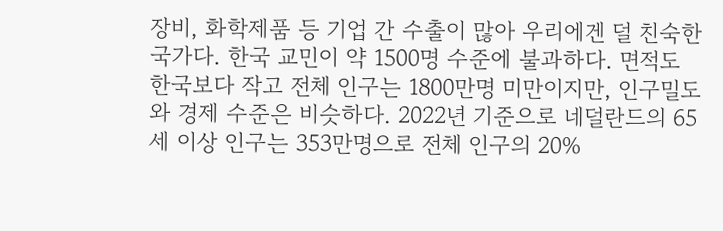장비, 화학제품 등 기업 간 수출이 많아 우리에겐 덜 친숙한 국가다. 한국 교민이 약 1500명 수준에 불과하다. 면적도 한국보다 작고 전체 인구는 1800만명 미만이지만, 인구밀도와 경제 수준은 비슷하다. 2022년 기준으로 네덜란드의 65세 이상 인구는 353만명으로 전체 인구의 20%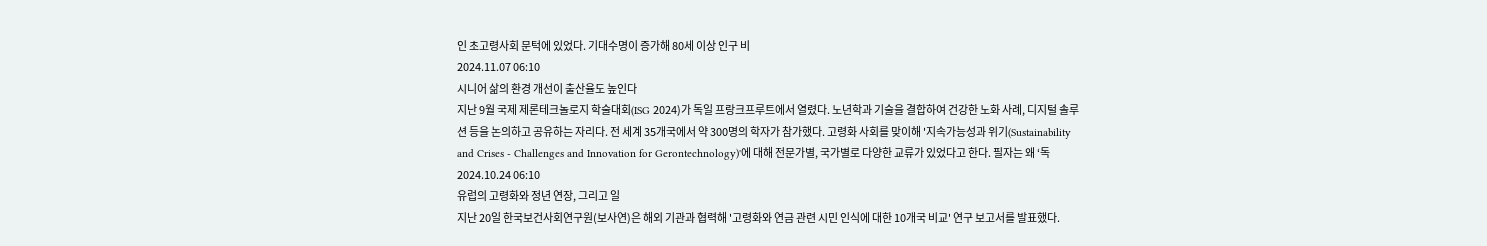인 초고령사회 문턱에 있었다. 기대수명이 증가해 80세 이상 인구 비
2024.11.07 06:10
시니어 삶의 환경 개선이 출산율도 높인다
지난 9월 국제 제론테크놀로지 학술대회(ISG 2024)가 독일 프랑크프루트에서 열렸다. 노년학과 기술을 결합하여 건강한 노화 사례, 디지털 솔루션 등을 논의하고 공유하는 자리다. 전 세계 35개국에서 약 300명의 학자가 참가했다. 고령화 사회를 맞이해 '지속가능성과 위기(Sustainability and Crises - Challenges and Innovation for Gerontechnology)'에 대해 전문가별, 국가별로 다양한 교류가 있었다고 한다. 필자는 왜 ‘독
2024.10.24 06:10
유럽의 고령화와 정년 연장, 그리고 일
지난 20일 한국보건사회연구원(보사연)은 해외 기관과 협력해 '고령화와 연금 관련 시민 인식에 대한 10개국 비교' 연구 보고서를 발표했다.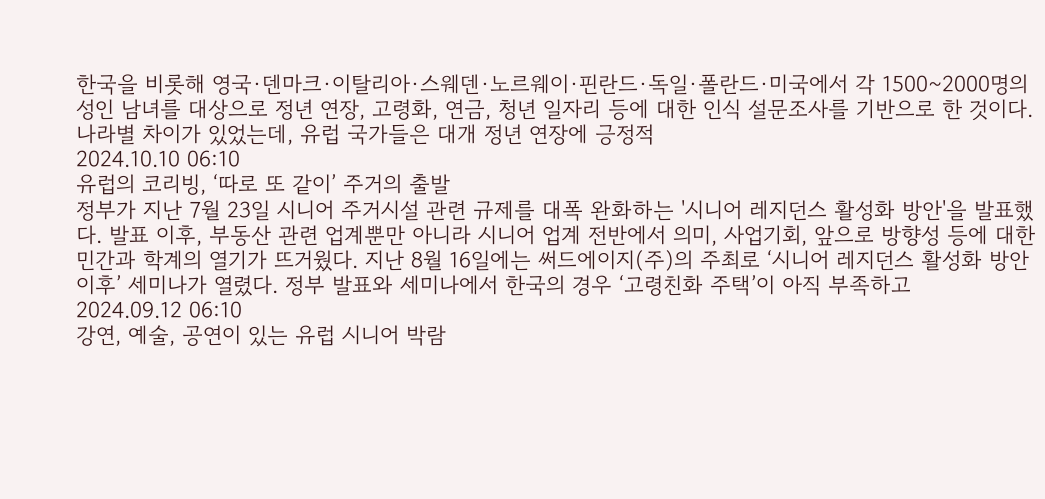한국을 비롯해 영국·덴마크·이탈리아·스웨덴·노르웨이·핀란드·독일·폴란드·미국에서 각 1500~2000명의 성인 남녀를 대상으로 정년 연장, 고령화, 연금, 청년 일자리 등에 대한 인식 설문조사를 기반으로 한 것이다. 나라별 차이가 있었는데, 유럽 국가들은 대개 정년 연장에 긍정적
2024.10.10 06:10
유럽의 코리빙, ‘따로 또 같이’ 주거의 출발
정부가 지난 7월 23일 시니어 주거시설 관련 규제를 대폭 완화하는 '시니어 레지던스 활성화 방안'을 발표했다. 발표 이후, 부동산 관련 업계뿐만 아니라 시니어 업계 전반에서 의미, 사업기회, 앞으로 방향성 등에 대한 민간과 학계의 열기가 뜨거웠다. 지난 8월 16일에는 써드에이지(주)의 주최로 ‘시니어 레지던스 활성화 방안 이후’ 세미나가 열렸다. 정부 발표와 세미나에서 한국의 경우 ‘고령친화 주택’이 아직 부족하고
2024.09.12 06:10
강연, 예술, 공연이 있는 유럽 시니어 박람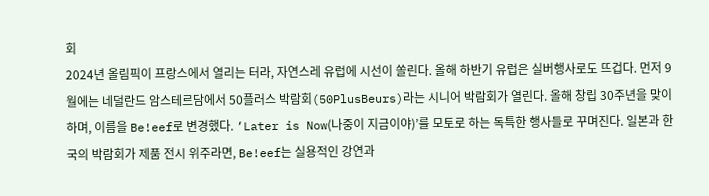회
2024년 올림픽이 프랑스에서 열리는 터라, 자연스레 유럽에 시선이 쏠린다. 올해 하반기 유럽은 실버행사로도 뜨겁다. 먼저 9월에는 네덜란드 암스테르담에서 50플러스 박람회(50PlusBeurs)라는 시니어 박람회가 열린다. 올해 창립 30주년을 맞이하며, 이름을 Be!eef로 변경했다. ‘Later is Now(나중이 지금이야)’를 모토로 하는 독특한 행사들로 꾸며진다. 일본과 한국의 박람회가 제품 전시 위주라면, Be!eef는 실용적인 강연과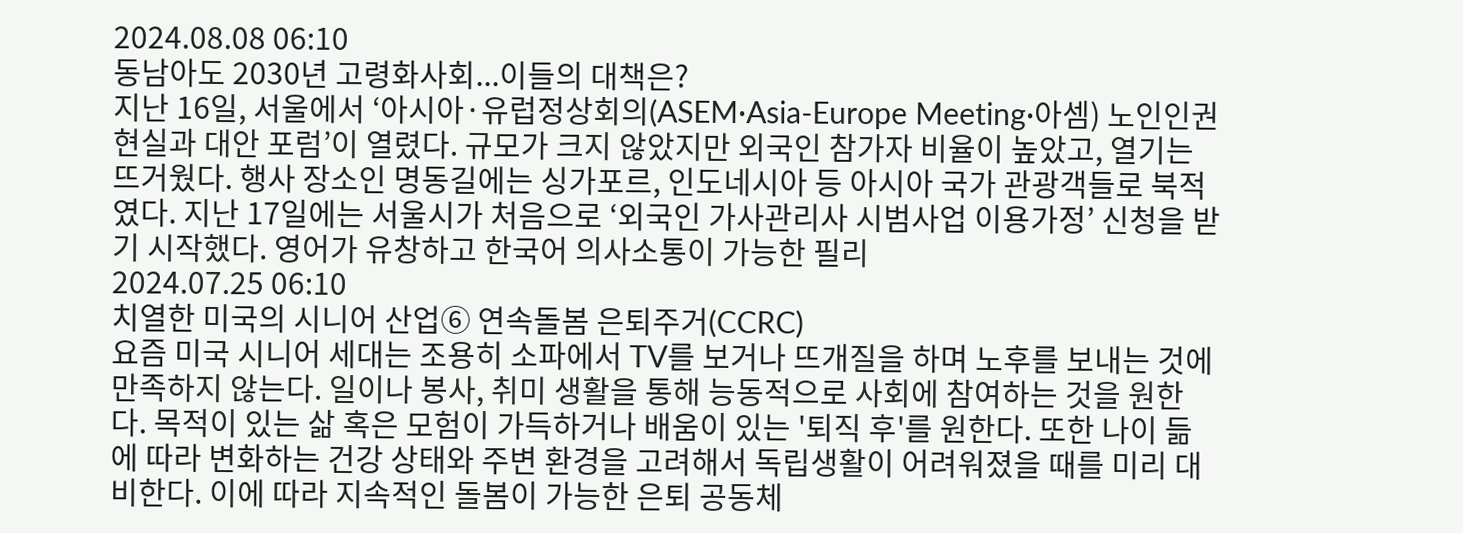2024.08.08 06:10
동남아도 2030년 고령화사회...이들의 대책은?
지난 16일, 서울에서 ‘아시아·유럽정상회의(ASEM·Asia-Europe Meeting·아셈) 노인인권 현실과 대안 포럼’이 열렸다. 규모가 크지 않았지만 외국인 참가자 비율이 높았고, 열기는 뜨거웠다. 행사 장소인 명동길에는 싱가포르, 인도네시아 등 아시아 국가 관광객들로 북적였다. 지난 17일에는 서울시가 처음으로 ‘외국인 가사관리사 시범사업 이용가정’ 신청을 받기 시작했다. 영어가 유창하고 한국어 의사소통이 가능한 필리
2024.07.25 06:10
치열한 미국의 시니어 산업⑥ 연속돌봄 은퇴주거(CCRC)
요즘 미국 시니어 세대는 조용히 소파에서 TV를 보거나 뜨개질을 하며 노후를 보내는 것에 만족하지 않는다. 일이나 봉사, 취미 생활을 통해 능동적으로 사회에 참여하는 것을 원한다. 목적이 있는 삶 혹은 모험이 가득하거나 배움이 있는 '퇴직 후'를 원한다. 또한 나이 듦에 따라 변화하는 건강 상태와 주변 환경을 고려해서 독립생활이 어려워졌을 때를 미리 대비한다. 이에 따라 지속적인 돌봄이 가능한 은퇴 공동체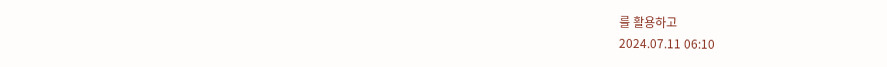를 활용하고
2024.07.11 06:10